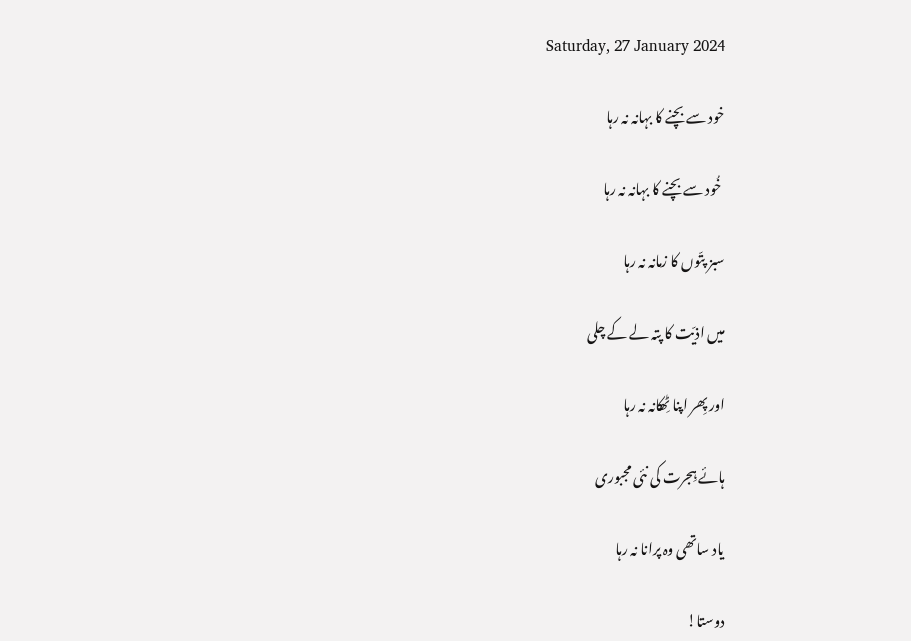Saturday, 27 January 2024

خود سے بچنے کا بہانہ نہ رہا

 خُود سے بچنے کا بہانہ نہ رہا

سبز پتّوں کا زمانہ نہ رہا

میں اذیّت کا پتہ لے کے چلی

اور پِھر اپنا ٹِھکانہ نہ رہا

ہائے ہِجرت کی نئی مجبوری

یاد ساتھی وہ پرانا نہ رہا

دوستا!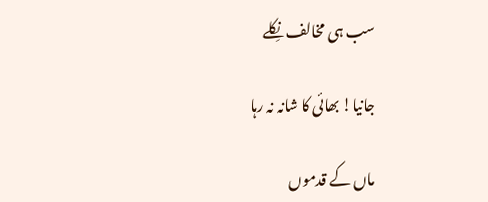سب ہی مخالف نِکلے

جانیا! بھائی کا شانہ نہ رہا

ماں کے قدموں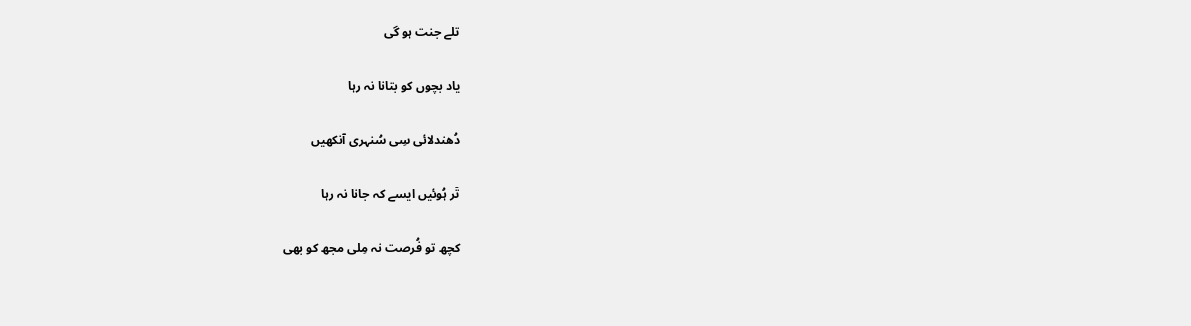تلے جنت ہو گی

یاد بچوں کو بتانا نہ رہا

دُھندلائی سِی سُنہری آنکھیں

تٙر ہُوئیں ایسے کہ جانا نہ رہا

کچھ تو فُرصت نہ مِلی مجھ کو بھى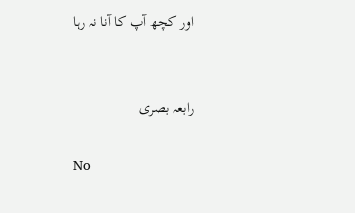اور کچھ آپ کا آنا نہ رہا


رابعہ بصری

No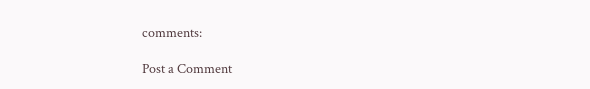comments:

Post a Comment